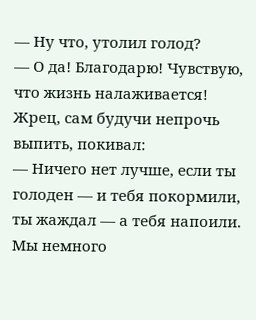— Ну что, утолил голод?
— О да! Благодарю! Чувствую, что жизнь налаживается!
Жрец, сам будучи непрочь выпить, покивал:
— Ничего нет лучше, если ты голоден — и тебя покормили, ты жаждал — а тебя напоили.
Мы немного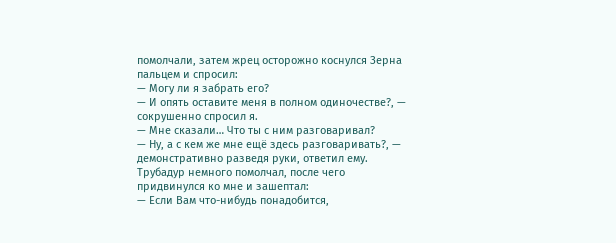помолчали, затем жрец осторожно коснулся Зерна пальцем и спросил:
— Могу ли я забрать его?
— И опять оставите меня в полном одиночестве?, — сокрушенно спросил я.
— Мне сказали… Что ты с ним разговаривал?
— Ну, а с кем же мне ещё здесь разговаривать?, — демонстративно разведя руки, ответил ему.
Трубадур немного помолчал, после чего придвинулся ко мне и зашептал:
— Если Вам что-нибудь понадобится,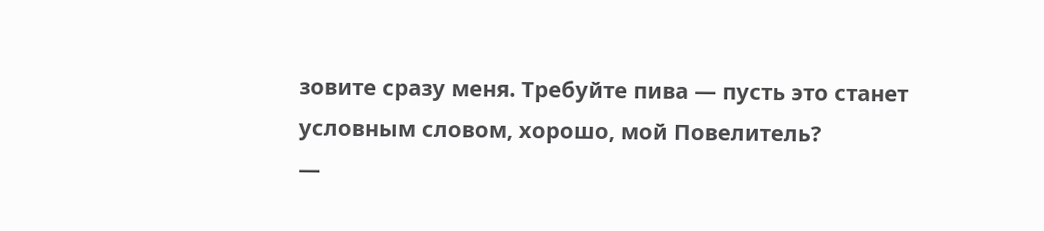зовите сразу меня. Требуйте пива — пусть это станет условным словом, хорошо, мой Повелитель?
—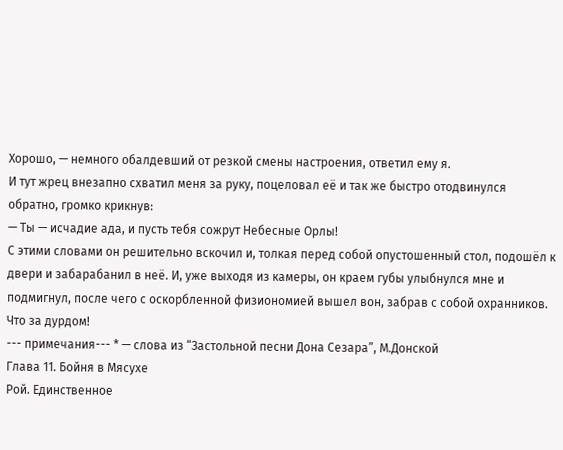Хорошо, — немного обалдевший от резкой смены настроения, ответил ему я.
И тут жрец внезапно схватил меня за руку, поцеловал её и так же быстро отодвинулся обратно, громко крикнув:
— Ты — исчадие ада, и пусть тебя сожрут Небесные Орлы!
С этими словами он решительно вскочил и, толкая перед собой опустошенный стол, подошёл к двери и забарабанил в неё. И, уже выходя из камеры, он краем губы улыбнулся мне и подмигнул, после чего с оскорбленной физиономией вышел вон, забрав с собой охранников.
Что за дурдом!
--- примечания--- * — слова из “Застольной песни Дона Сезара”, М.Донской
Глава 11. Бойня в Мясухе
Рой. Единственное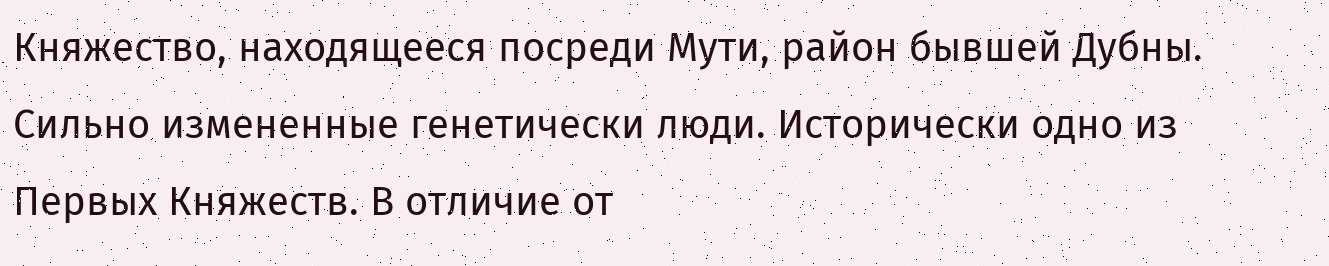Княжество, находящееся посреди Мути, район бывшей Дубны. Сильно измененные генетически люди. Исторически одно из Первых Княжеств. В отличие от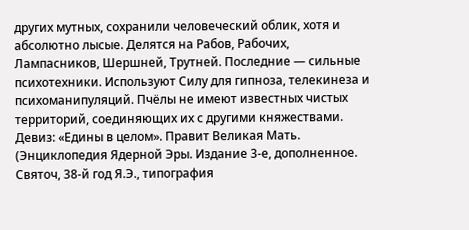других мутных, сохранили человеческий облик, хотя и абсолютно лысые. Делятся на Рабов, Рабочих, Лампасников, Шершней, Трутней. Последние — сильные психотехники. Используют Силу для гипноза, телекинеза и психоманипуляций. Пчёлы не имеют известных чистых территорий, соединяющих их с другими княжествами. Девиз: «Едины в целом». Правит Великая Мать.
(Энциклопедия Ядерной Эры. Издание 3-е, дополненное. Святоч, 38-й год Я.Э., типография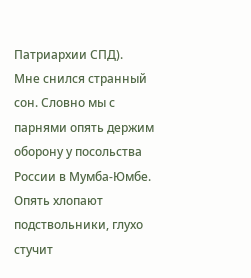Патриархии СПД).
Мне снился странный сон. Словно мы с парнями опять держим оборону у посольства России в Мумба-Юмбе. Опять хлопают подствольники, глухо стучит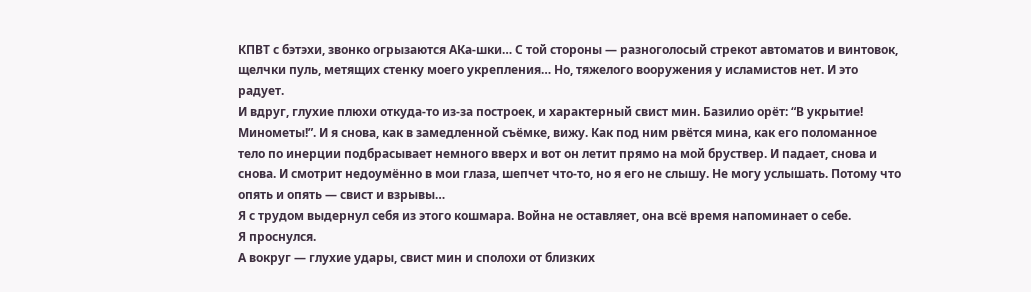КПВТ с бэтэхи, звонко огрызаются АКа-шки… С той стороны — разноголосый стрекот автоматов и винтовок, щелчки пуль, метящих стенку моего укрепления… Но, тяжелого вооружения у исламистов нет. И это радует.
И вдруг, глухие плюхи откуда-то из-за построек, и характерный свист мин. Базилио орёт: “В укрытие! Минометы!”. И я снова, как в замедленной съёмке, вижу. Как под ним рвётся мина, как его поломанное тело по инерции подбрасывает немного вверх и вот он летит прямо на мой бруствер. И падает, снова и снова. И смотрит недоумённо в мои глаза, шепчет что-то, но я его не слышу. Не могу услышать. Потому что опять и опять — свист и взрывы…
Я с трудом выдернул себя из этого кошмара. Война не оставляет, она всё время напоминает о себе.
Я проснулся.
А вокруг — глухие удары, свист мин и сполохи от близких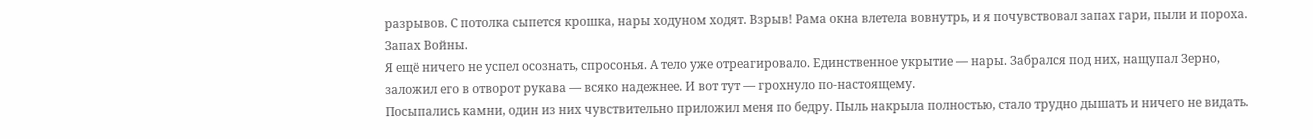разрывов. С потолка сыпется крошка, нары ходуном ходят. Взрыв! Рама окна влетела вовнутрь, и я почувствовал запах гари, пыли и пороха. Запах Войны.
Я ещё ничего не успел осознать, спросонья. А тело уже отреагировало. Единственное укрытие — нары. Забрался под них, нащупал Зерно, заложил его в отворот рукава — всяко надежнее. И вот тут — грохнуло по-настоящему.
Посыпались камни, один из них чувствительно приложил меня по бедру. Пыль накрыла полностью, стало трудно дышать и ничего не видать.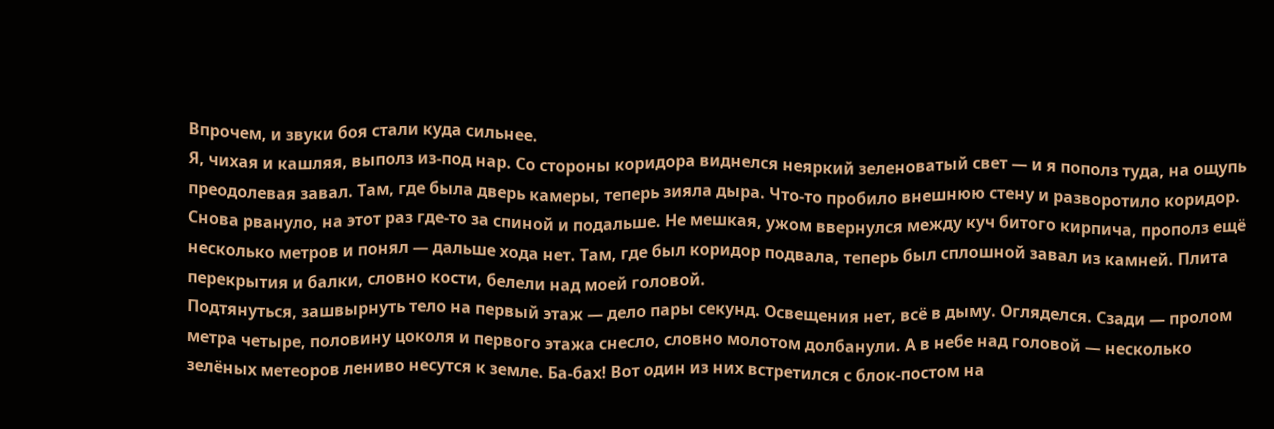Впрочем, и звуки боя стали куда сильнее.
Я, чихая и кашляя, выполз из-под нар. Со стороны коридора виднелся неяркий зеленоватый свет — и я пополз туда, на ощупь преодолевая завал. Там, где была дверь камеры, теперь зияла дыра. Что-то пробило внешнюю стену и разворотило коридор.
Снова рвануло, на этот раз где-то за спиной и подальше. Не мешкая, ужом ввернулся между куч битого кирпича, прополз ещё несколько метров и понял — дальше хода нет. Там, где был коридор подвала, теперь был сплошной завал из камней. Плита перекрытия и балки, словно кости, белели над моей головой.
Подтянуться, зашвырнуть тело на первый этаж — дело пары секунд. Освещения нет, всё в дыму. Огляделся. Сзади — пролом метра четыре, половину цоколя и первого этажа снесло, словно молотом долбанули. А в небе над головой — несколько зелёных метеоров лениво несутся к земле. Ба-бах! Вот один из них встретился с блок-постом на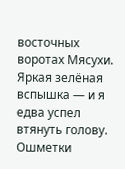восточных воротах Мясухи. Яркая зелёная вспышка — и я едва успел втянуть голову. Ошметки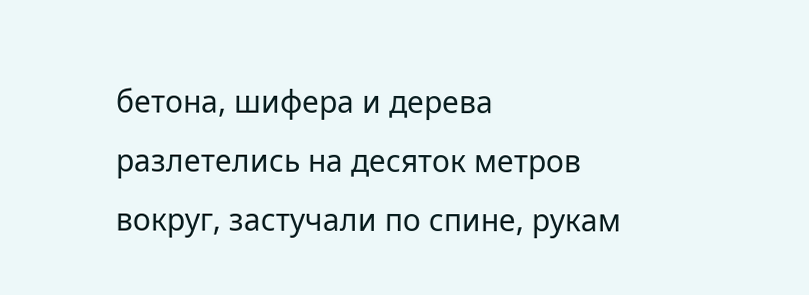бетона, шифера и дерева разлетелись на десяток метров вокруг, застучали по спине, рукам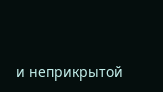и неприкрытой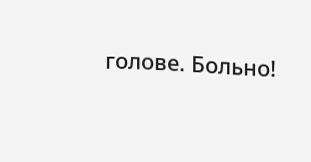голове. Больно!